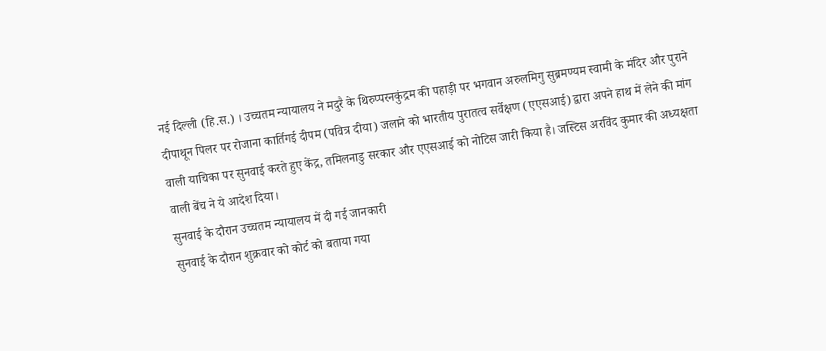नई दिल्ली (हि.स.) । उच्चतम न्यायालय ने मदुरै के थिरुप्परनकुंद्रम की पहाड़ी पर भगवान अरुलमिगु सुब्रमण्यम स्वामी के मंदिर और पुराने दीपाथून पिलर पर रोजाना कार्तिगई दीपम (पवित्र दीया) जलाने को भारतीय पुरातत्व सर्वेक्षण (एएसआई) द्वारा अपने हाथ में लेने की मांग वाली याचिका पर सुनवाई करते हुए केंद्र, तमिलनाडु सरकार और एएसआई को नोटिस जारी किया है। जस्टिस अरविंद कुमार की अध्यक्षता वाली बेंच ने ये आदेश दिया।
सुनवाई के दौरान उच्चतम न्यायालय में दी गई जानकारी
सुनवाई के दौरान शुक्रवार को कोर्ट को बताया गया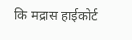कि मद्रास हाईकोर्ट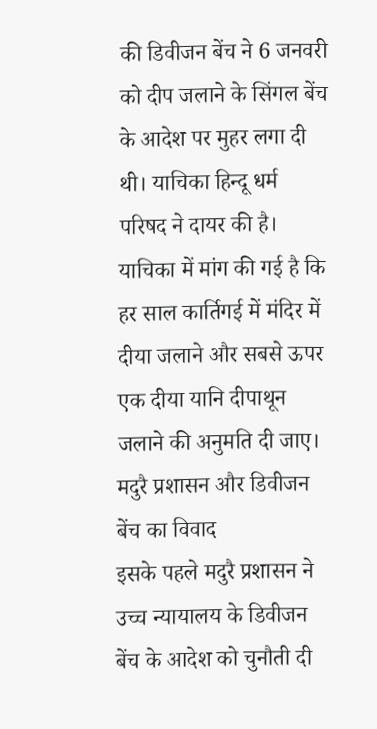की डिवीजन बेंच ने 6 जनवरी को दीप जलाने के सिंगल बेंच के आदेश पर मुहर लगा दी थी। याचिका हिन्दू धर्म परिषद ने दायर की है। याचिका में मांग की गई है कि हर साल कार्तिगई में मंदिर में दीया जलाने और सबसे ऊपर एक दीया यानि दीपाथून जलाने की अनुमति दी जाए।
मदुरै प्रशासन और डिवीजन बेंच का विवाद
इसके पहले मदुरै प्रशासन ने उच्च न्यायालय के डिवीजन बेंच के आदेश को चुनौती दी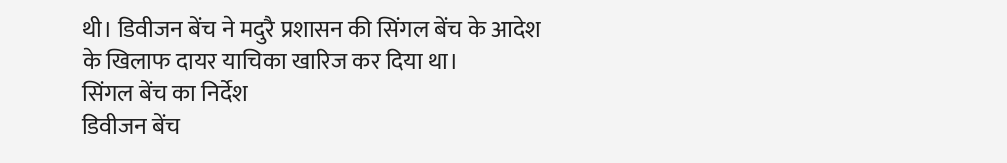थी। डिवीजन बेंच ने मदुरै प्रशासन की सिंगल बेंच के आदेश के खिलाफ दायर याचिका खारिज कर दिया था।
सिंगल बेंच का निर्देश
डिवीजन बेंच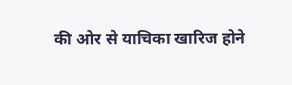की ओर से याचिका खारिज होने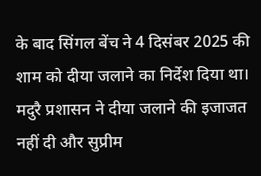के बाद सिंगल बेंच ने 4 दिसंबर 2025 की शाम को दीया जलाने का निर्देश दिया था। मदुरै प्रशासन ने दीया जलाने की इजाजत नहीं दी और सुप्रीम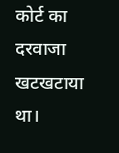कोर्ट का दरवाजा खटखटाया था।